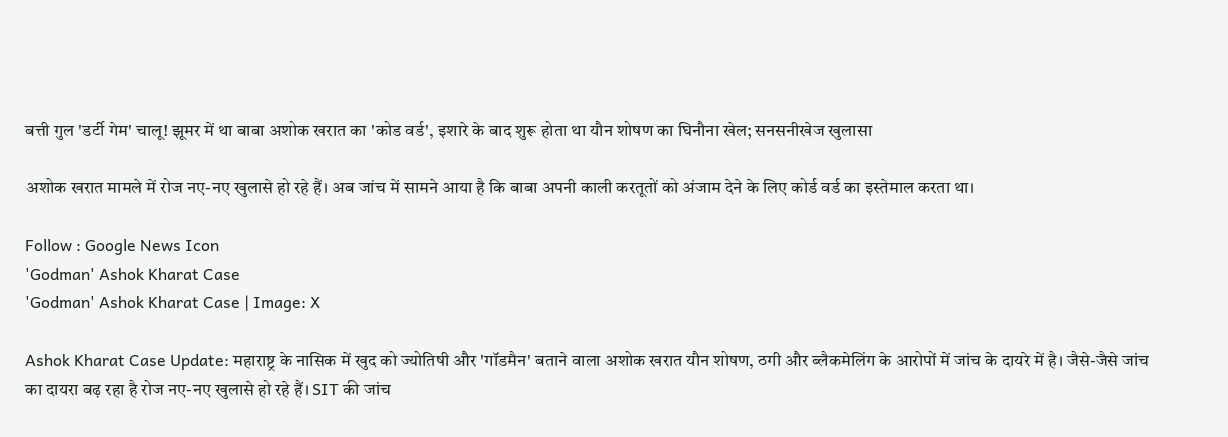बत्ती गुल 'डर्टी गेम' चालू! झूमर में था बाबा अशोक खरात का 'कोड वर्ड', इशारे के बाद शुरू होता था यौन शोषण का घिनौना खेल; सनसनीखेज खुलासा

अशोक खरात मामले में रोज नए-नए खुलासे हो रहे हैं। अब जांच में सामने आया है कि बाबा अपनी काली करतूतों को अंजाम देने के लिए कोर्ड वर्ड का इस्तेमाल करता था।

Follow : Google News Icon
'Godman' Ashok Kharat Case
'Godman' Ashok Kharat Case | Image: X

Ashok Kharat Case Update: महाराष्ट्र के नासिक में खुद को ज्योतिषी और 'गॉडमैन' बताने वाला अशोक खरात यौन शोषण, ठगी और ब्लैकमेलिंग के आरोपों में जांच के दायरे में है। जैसे-जैसे जांच का दायरा बढ़ रहा है रोज नए-नए खुलासे हो रहे हैं। SIT की जांच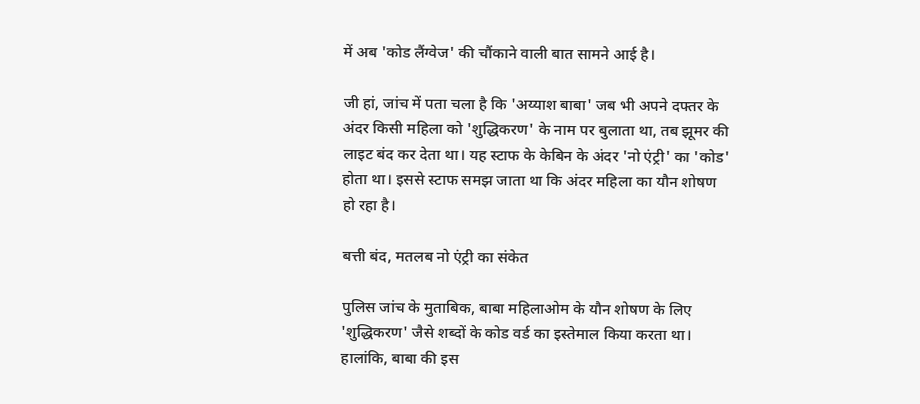में अब 'कोड लैंग्वेज' की चौंकाने वाली बात सामने आई है।

जी हां, जांच में पता चला है कि 'अय्याश बाबा' जब भी अपने दफ्तर के अंदर किसी महिला को 'शुद्धिकरण' के नाम पर बुलाता था, तब झूमर की लाइट बंद कर देता था। यह स्टाफ के केबिन के अंदर 'नो एंट्री' का 'कोड' होता था। इससे स्टाफ समझ जाता था कि अंदर महिला का यौन शोषण हो रहा है।

बत्ती बंद, मतलब नो एंट्री का संकेत

पुलिस जांच के मुताबिक, बाबा महिलाओम के यौन शोषण के लिए 'शुद्धिकरण' जैसे शब्दों के कोड वर्ड का इस्तेमाल किया करता था। हालांकि, बाबा की इस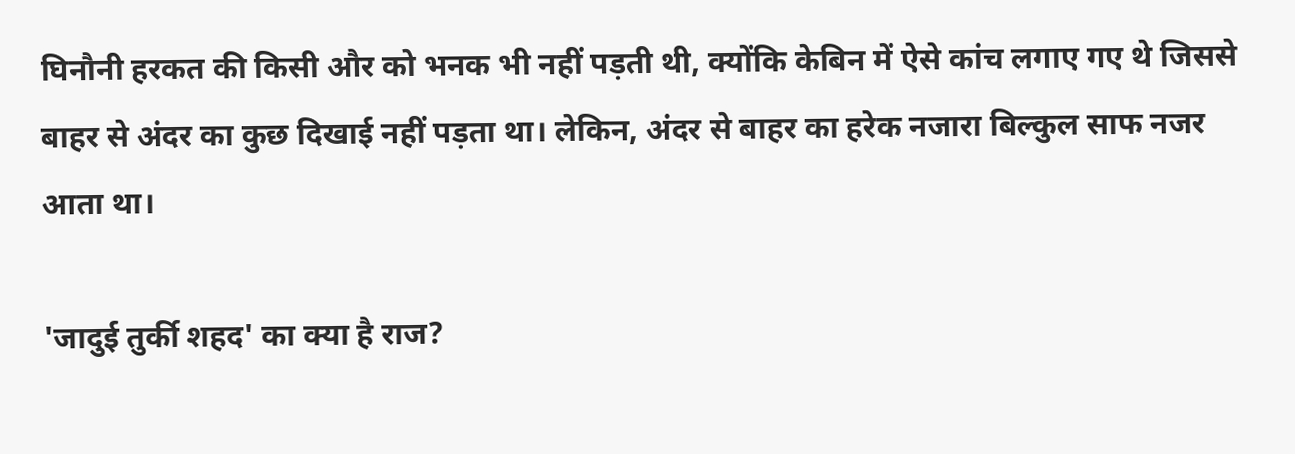घिनौनी हरकत की किसी और को भनक भी नहीं पड़ती थी, क्योंकि केबिन में ऐसे कांच लगाए गए थे जिससे बाहर से अंदर का कुछ दिखाई नहीं पड़ता था। लेकिन, अंदर से बाहर का हरेक नजारा बिल्कुल साफ नजर आता था।

'जादुई तुर्की शहद' का क्या है राज?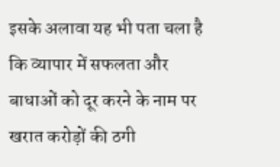इसके अलावा यह भी पता चला है कि व्यापार में सफलता और बाधाओं को दूर करने के नाम पर खरात करोड़ों की ठगी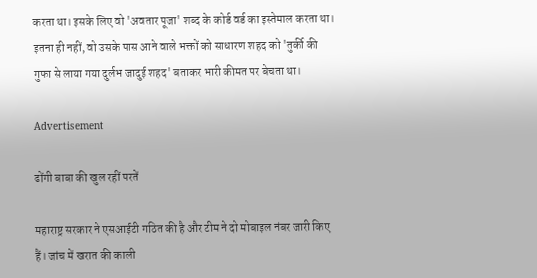करता था। इसके लिए वो 'अवतार पूजा' शब्द के कोर्ड वर्ड का इस्तेमाल करता था। इतना ही नहीं, वो उसके पास आने वाले भक्तों को साधारण शहद को 'तुर्की की गुफा से लाया गया दुर्लभ जादुई शहद' बताकर भारी कीमत पर बेचता था।

Advertisement

ढोंगी बाबा की खुल रहीं परतें

महाराष्ट्र सरकार ने एसआईटी गठित की है और टीम ने दो मोबाइल नंबर जारी किए हैं। जांच में खरात की काली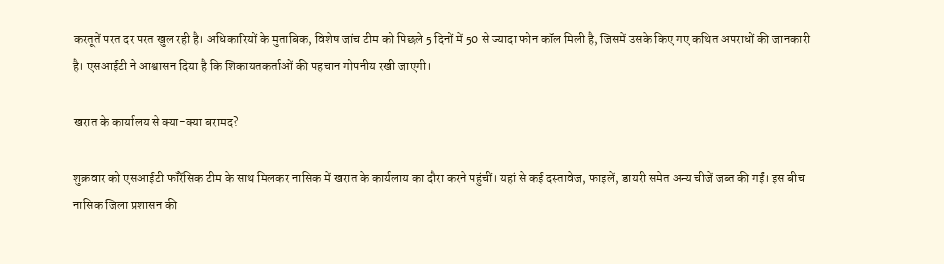करतूतें परत दर परत खुल रही है। अधिकारियों के मुताबिक, विशेष जांच टीम को पिछले 5 दिनों में 50 से ज्यादा फोन कॉल मिली है, जिसमें उसके किए गए कथित अपराधों की जानकारी है। एसआईटी ने आश्वासन दिया है कि शिकायतकर्ताओं की पहचान गोपनीय रखी जाएगी।

खरात के कार्यालय से क्या-क्या बरामद?

शुक्रवार को एसआईटी फॉरेंसिक टीम के साथ मिलकर नासिक में खरात के कार्यलाय का दौरा करने पहुंचीं। यहां से कई दस्तावेज, फाइलें, डायरी समेत अन्य चीजें जब्त की गईं। इस बीच नासिक जिला प्रशासन की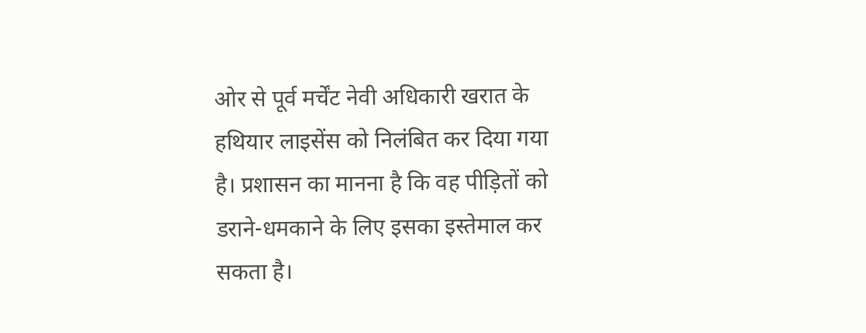ओर से पूर्व मर्चेंट नेवी अधिकारी खरात के हथियार लाइसेंस को निलंबित कर दिया गया है। प्रशासन का मानना है कि वह पीड़ितों को डराने-धमकाने के लिए इसका इस्तेमाल कर सकता है।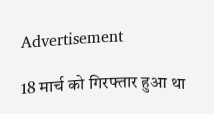Advertisement

18 मार्च को गिरफ्तार हुआ था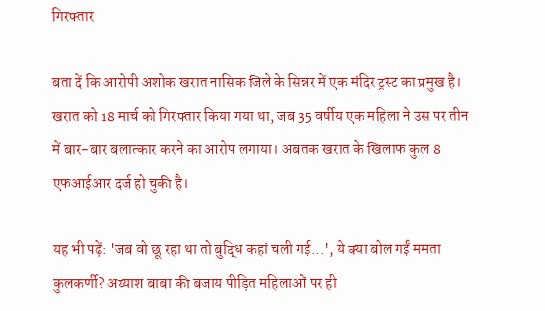गिरफ्तार

बता दें कि आरोपी अशोक खरात नासिक जिले के सिन्नर में एक मंदिर ट्रस्ट का प्रमुख है। खरात को 18 मार्च को गिरफ्तार किया गया था, जब 35 वर्षीय एक महिला ने उस पर तीन में बार-बार बलात्कार करने का आरोप लगाया। अबतक खरात के खिलाफ कुल 8 एफआईआर दर्ज हो चुकी है।

यह भी पढ़ें: 'जब वो छू रहा था तो बुद्धि कहां चली गई...', ये क्या बोल गईं ममता कुलकर्णी? अय्याश बाबा की बजाय पीड़ित महिलाओं पर ही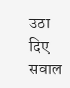उठा दिए सवाल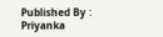Published By :
Priyanka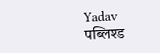Yadav
पब्लिश्ड